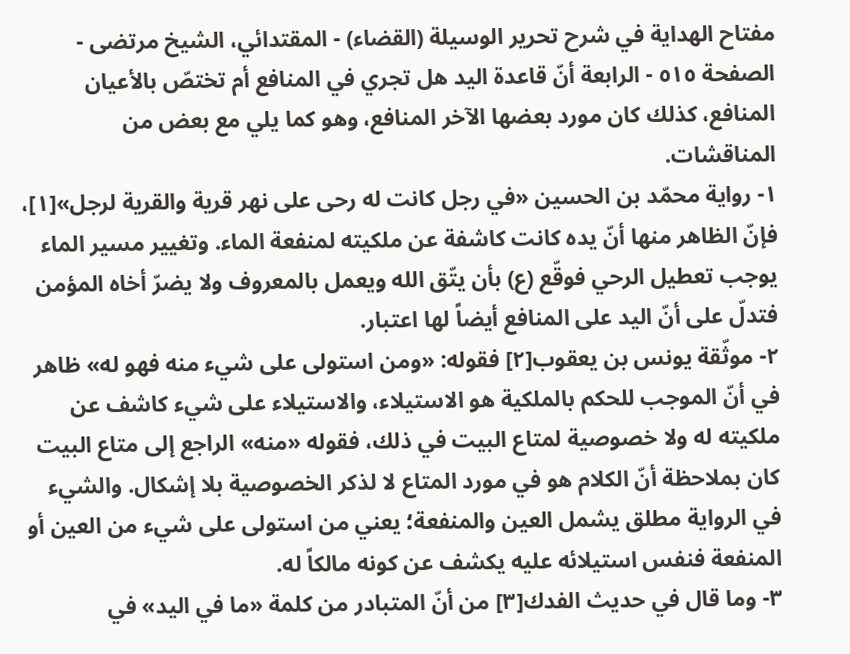مفتاح الهداية في شرح تحرير الوسيلة (القضاء) - المقتدائي، الشيخ مرتضى - الصفحة ٥١٥ - الرابعة أنّ قاعدة اليد هل تجري في المنافع أم تختصّ بالأعيان
المنافع، كذلك كان مورد بعضها الآخر المنافع، وهو كما يلي مع بعض من المناقشات.
١- رواية محمّد بن الحسين «في رجل كانت له رحى على نهر قرية والقرية لرجل»[١]، فإنّ الظاهر منها أنّ يده كانت كاشفة عن ملكيته لمنفعة الماء. وتغيير مسير الماء يوجب تعطيل الرحي فوقّع (ع) بأن يتّق الله ويعمل بالمعروف ولا يضرّ أخاه المؤمن فتدلّ على أنّ اليد على المنافع أيضاً لها اعتبار.
٢- موثّقة يونس بن يعقوب[٢] فقوله: «ومن استولى على شيء منه فهو له» ظاهر في أنّ الموجب للحكم بالملكية هو الاستيلاء، والاستيلاء على شيء كاشف عن ملكيته له ولا خصوصية لمتاع البيت في ذلك، فقوله «منه» الراجع إلى متاع البيت كان بملاحظة أنّ الكلام هو في مورد المتاع لا لذكر الخصوصية بلا إشكال. والشيء في الرواية مطلق يشمل العين والمنفعة؛ يعني من استولى على شيء من العين أو المنفعة فنفس استيلائه عليه يكشف عن كونه مالكاً له.
٣- وما قال في حديث الفدك[٣] من أنّ المتبادر من كلمة «ما في اليد» في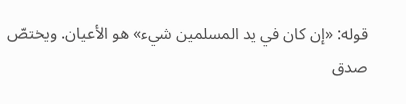قوله: «إن كان في يد المسلمين شيء» هو الأعيان. ويختصّ صدق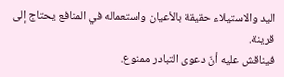اليد والاستيلاء حقيقة بالأعيان واستعماله في المنافع يحتاج إلى قرينة.
فيناقش عليه أنّ دعوى التبادر ممنوع.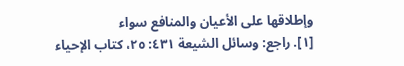وإطلاقها على الأعيان والمنافع سواء
[١]. راجع: وسائل الشيعة ٤٣١: ٢٥، كتاب الإحياء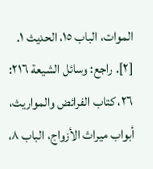الموات، الباب ١٥، الحديث ١.
[٢]. راجع: وسائل الشيعة ٢١٦: ٢٦، كتاب الفرائض والمواريث، أبواب ميراث الأزواج، الباب ٨،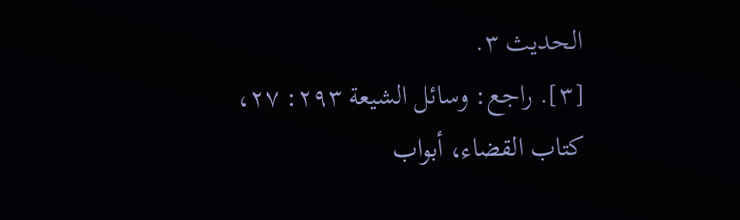الحديث ٣.
[٣]. راجع: وسائل الشيعة ٢٩٣: ٢٧، كتاب القضاء، أبواب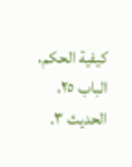كيفية الحكم، الباب ٢٥، الحديث ٣.